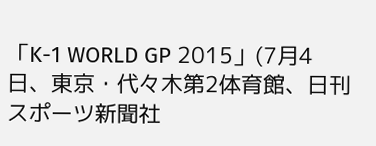「K-1 WORLD GP 2015」(7月4日、東京・代々木第2体育館、日刊スポーツ新聞社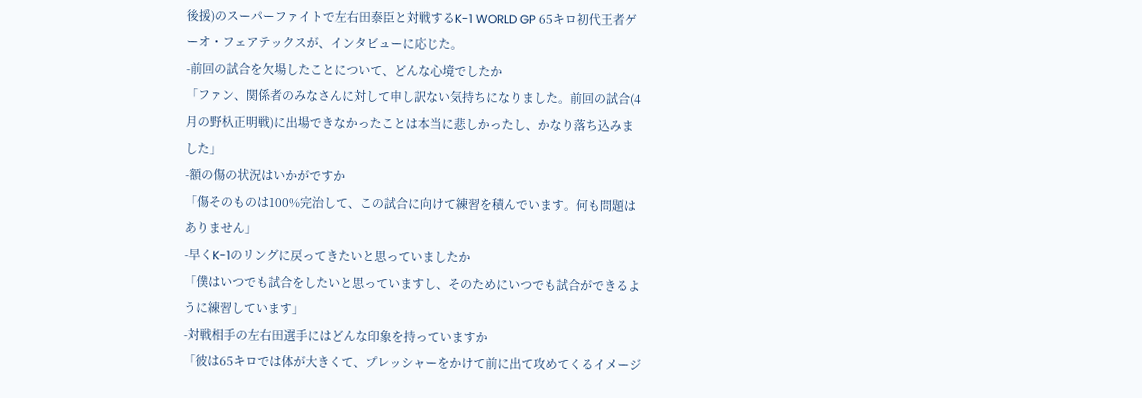後援)のスーパーファイトで左右田泰臣と対戦するK-1 WORLD GP 65キロ初代王者ゲーオ・フェアテックスが、インタビューに応じた。
-前回の試合を欠場したことについて、どんな心境でしたか
「ファン、関係者のみなさんに対して申し訳ない気持ちになりました。前回の試合(4月の野杁正明戦)に出場できなかったことは本当に悲しかったし、かなり落ち込みました」
-額の傷の状況はいかがですか
「傷そのものは100%完治して、この試合に向けて練習を積んでいます。何も問題はありません」
-早くK-1のリングに戻ってきたいと思っていましたか
「僕はいつでも試合をしたいと思っていますし、そのためにいつでも試合ができるように練習しています」
-対戦相手の左右田選手にはどんな印象を持っていますか
「彼は65キロでは体が大きくて、プレッシャーをかけて前に出て攻めてくるイメージ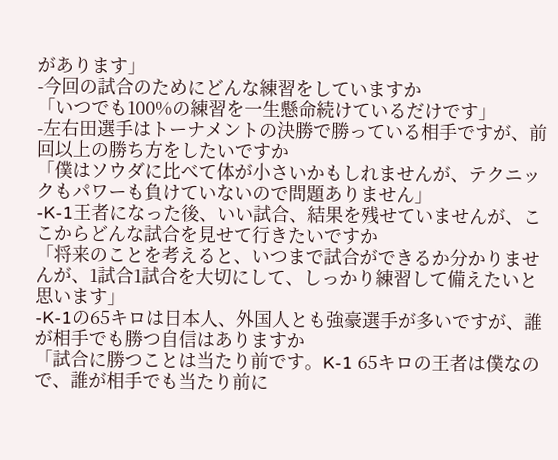があります」
-今回の試合のためにどんな練習をしていますか
「いつでも100%の練習を一生懸命続けているだけです」
-左右田選手はトーナメントの決勝で勝っている相手ですが、前回以上の勝ち方をしたいですか
「僕はソウダに比べて体が小さいかもしれませんが、テクニックもパワーも負けていないので問題ありません」
-K-1王者になった後、いい試合、結果を残せていませんが、ここからどんな試合を見せて行きたいですか
「将来のことを考えると、いつまで試合ができるか分かりませんが、1試合1試合を大切にして、しっかり練習して備えたいと思います」
-K-1の65キロは日本人、外国人とも強豪選手が多いですが、誰が相手でも勝つ自信はありますか
「試合に勝つことは当たり前です。K-1 65キロの王者は僕なので、誰が相手でも当たり前に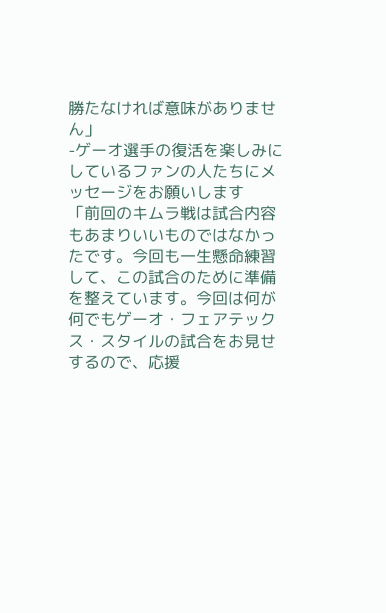勝たなければ意味がありません」
-ゲーオ選手の復活を楽しみにしているファンの人たちにメッセージをお願いします
「前回のキムラ戦は試合内容もあまりいいものではなかったです。今回も一生懸命練習して、この試合のために準備を整えています。今回は何が何でもゲーオ・フェアテックス・スタイルの試合をお見せするので、応援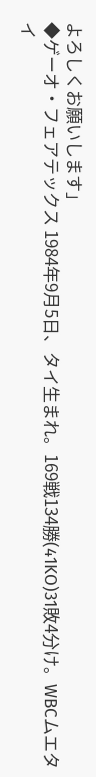よろしくお願いします」
◆ゲーオ・フェアテックス 1984年9月5日、タイ生まれ。169戦134勝(41KO)31敗4分け。WBCムエタイ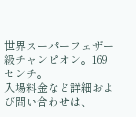世界スーパーフェザー級チャンピオン。169センチ。
入場料金など詳細および問い合わせは、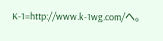K-1=http://www.k-1wg.com/へ。